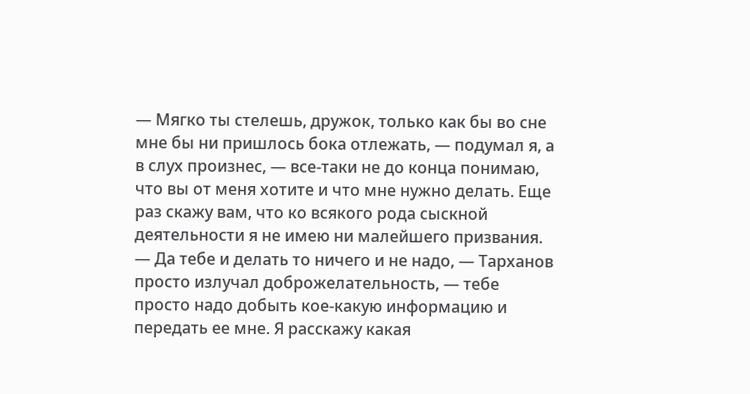— Мягко ты стелешь, дружок, только как бы во сне мне бы ни пришлось бока отлежать, — подумал я, а в слух произнес, — все-таки не до конца понимаю, что вы от меня хотите и что мне нужно делать. Еще раз скажу вам, что ко всякого рода сыскной деятельности я не имею ни малейшего призвания.
— Да тебе и делать то ничего и не надо, — Тарханов просто излучал доброжелательность, — тебе просто надо добыть кое-какую информацию и передать ее мне. Я расскажу какая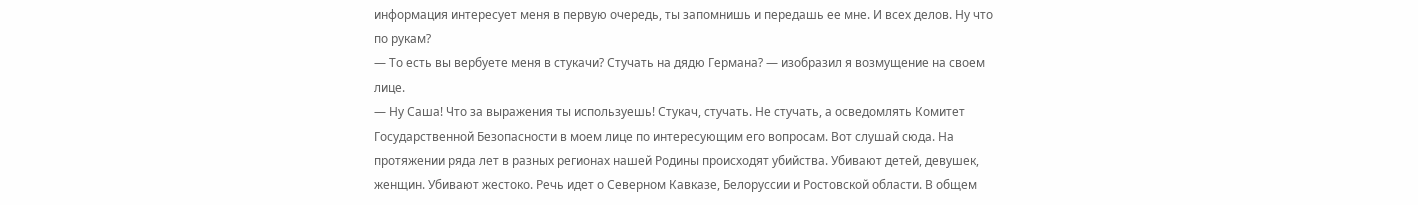информация интересует меня в первую очередь, ты запомнишь и передашь ее мне. И всех делов. Ну что по рукам?
— То есть вы вербуете меня в стукачи? Стучать на дядю Германа? — изобразил я возмущение на своем лице.
— Ну Саша! Что за выражения ты используешь! Стукач, стучать. Не стучать, а осведомлять Комитет Государственной Безопасности в моем лице по интересующим его вопросам. Вот слушай сюда. На протяжении ряда лет в разных регионах нашей Родины происходят убийства. Убивают детей, девушек, женщин. Убивают жестоко. Речь идет о Северном Кавказе, Белоруссии и Ростовской области. В общем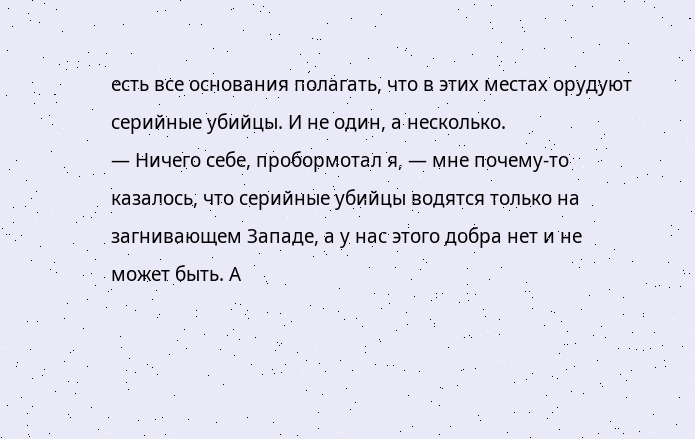есть все основания полагать, что в этих местах орудуют серийные убийцы. И не один, а несколько.
— Ничего себе, пробормотал я, — мне почему-то казалось, что серийные убийцы водятся только на загнивающем Западе, а у нас этого добра нет и не может быть. А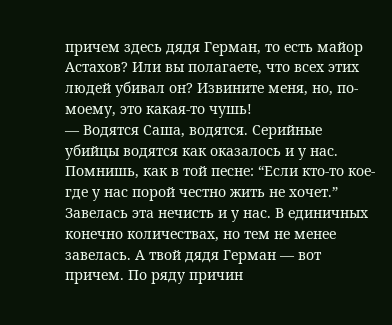причем здесь дядя Герман, то есть майор Астахов? Или вы полагаете, что всех этих людей убивал он? Извините меня, но, по-моему, это какая-то чушь!
— Водятся Саша, водятся. Серийные убийцы водятся как оказалось и у нас. Помнишь, как в той песне: “Если кто-то кое-где у нас порой честно жить не хочет.” Завелась эта нечисть и у нас. В единичных конечно количествах, но тем не менее завелась. А твой дядя Герман — вот причем. По ряду причин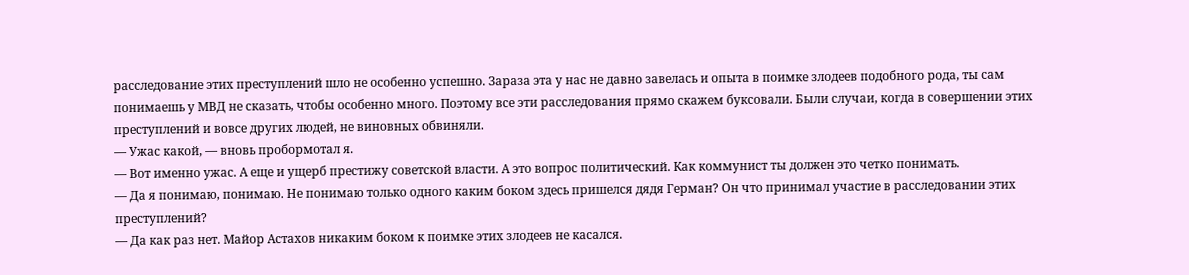расследование этих преступлений шло не особенно успешно. Зараза эта у нас не давно завелась и опыта в поимке злодеев подобного рода, ты сам понимаешь у МВД не сказать, чтобы особенно много. Поэтому все эти расследования прямо скажем буксовали. Были случаи, когда в совершении этих преступлений и вовсе других людей, не виновных обвиняли.
— Ужас какой, — вновь пробормотал я.
— Вот именно ужас. А еще и ущерб престижу советской власти. А это вопрос политический. Как коммунист ты должен это четко понимать.
— Да я понимаю, понимаю. Не понимаю только одного каким боком здесь пришелся дядя Герман? Он что принимал участие в расследовании этих преступлений?
— Да как раз нет. Майор Астахов никаким боком к поимке этих злодеев не касался.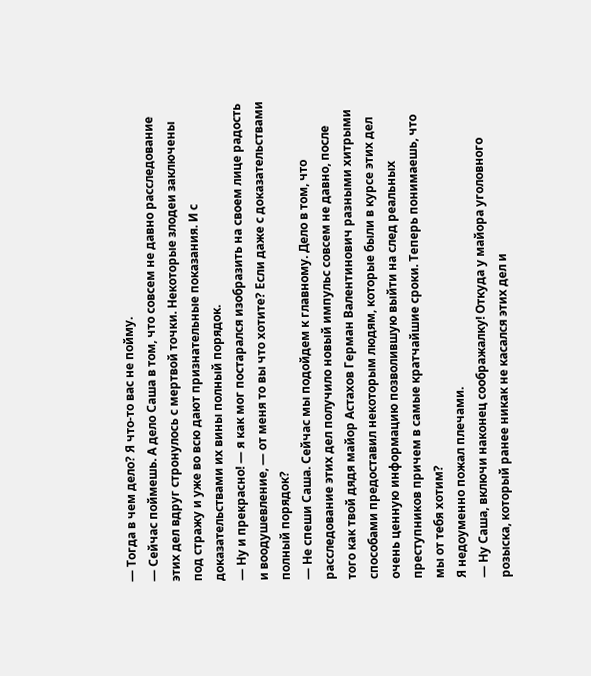— Тогда в чем дело? Я что-то вас не пойму.
— Сейчас поймешь. А дело Саша в том, что совсем не давно расследование этих дел вдруг стронулось с мертвой точки. Некоторые злодеи заключены под стражу и уже во всю дают признательные показания. И с доказательствами их вины полный порядок.
— Ну и прекрасно! — я как мог постарался изобразить на своем лице радость и воодушевление, — от меня то вы что хотите? Если даже с доказательствами полный порядок?
— Не спеши Саша. Сейчас мы подойдем к главному. Дело в том, что расследование этих дел получило новый импульс совсем не давно, после того как твой дядя майор Астахов Герман Валентинович разными хитрыми способами предоставил некоторым людям, которые были в курсе этих дел очень ценную информацию позволившую выйти на след реальных преступников причем в самые кратчайшие сроки. Теперь понимаешь, что мы от тебя хотим?
Я недоуменно пожал плечами.
— Ну Саша, включи наконец соображалку! Откуда у майора уголовного розыска, который ранее никак не касался этих дел и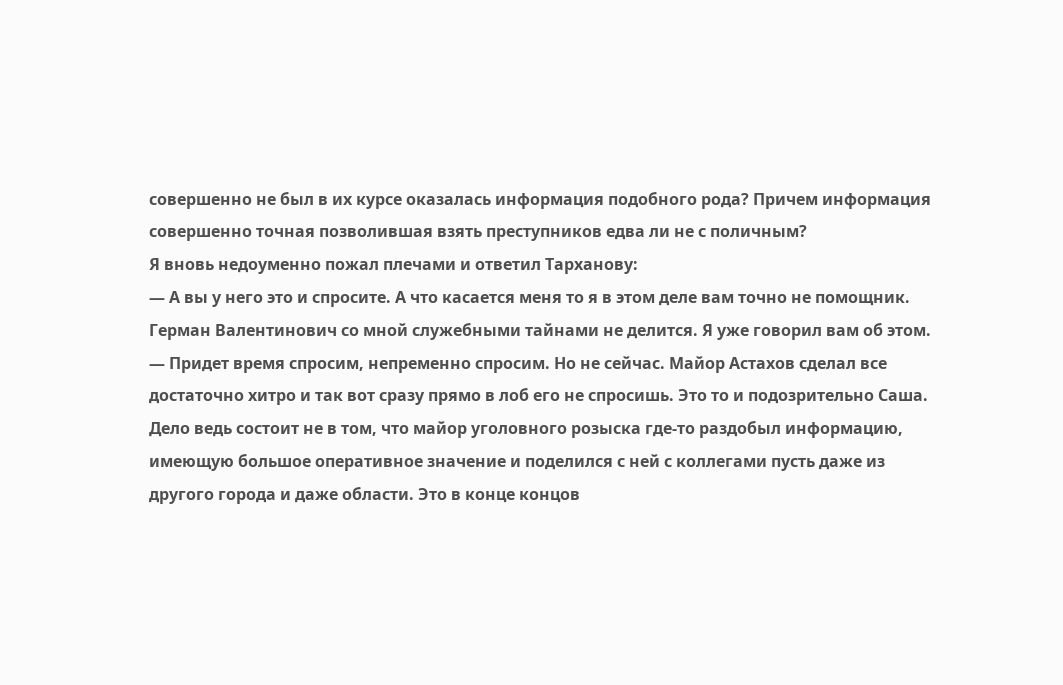совершенно не был в их курсе оказалась информация подобного рода? Причем информация совершенно точная позволившая взять преступников едва ли не с поличным?
Я вновь недоуменно пожал плечами и ответил Тарханову:
— А вы у него это и спросите. А что касается меня то я в этом деле вам точно не помощник. Герман Валентинович со мной служебными тайнами не делится. Я уже говорил вам об этом.
— Придет время спросим, непременно спросим. Но не сейчас. Майор Астахов сделал все достаточно хитро и так вот сразу прямо в лоб его не спросишь. Это то и подозрительно Саша. Дело ведь состоит не в том, что майор уголовного розыска где-то раздобыл информацию, имеющую большое оперативное значение и поделился с ней с коллегами пусть даже из другого города и даже области. Это в конце концов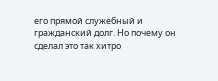его прямой служебный и гражданский долг. Но почему он сделал это так хитро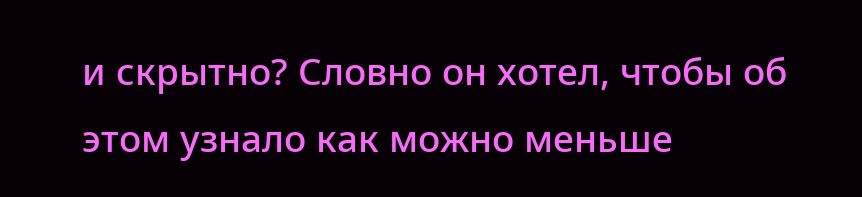и скрытно? Словно он хотел, чтобы об этом узнало как можно меньше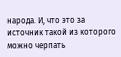народа. И, что это за источник такой из которого можно черпать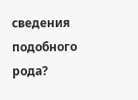сведения подобного рода?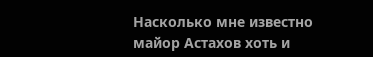Насколько мне известно майор Астахов хоть и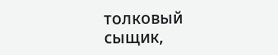толковый сыщик,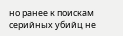но ранее к поискам серийных убийц не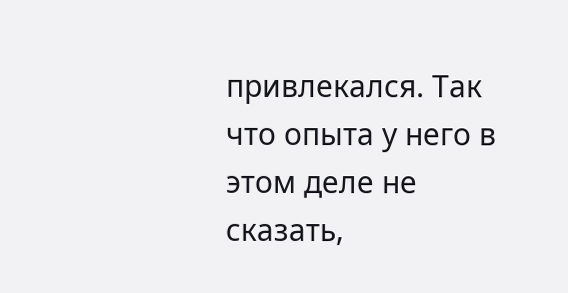привлекался. Так что опыта у него в этом деле не сказать,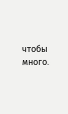чтобы много.